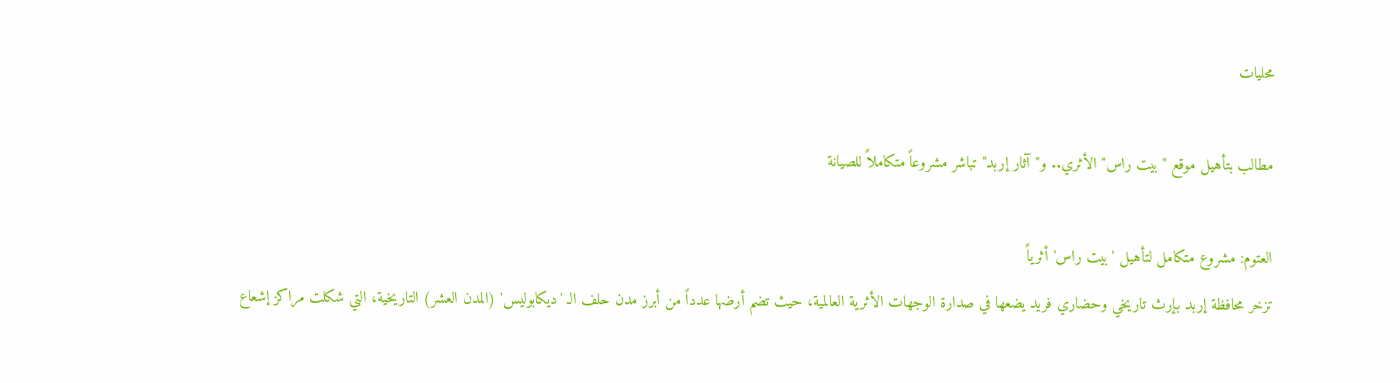محليات

مطالب بتأهيل موقع "بيت راس" الأثري.. و"آثار إربد" تباشر مشروعاً متكاملاً للصيانة

العتوم: مشروع متكامل لتأهيل 'بيت راس' أثرياً
تزخر محافظة إربد بإرث تاريخي وحضاري فريد يضعها في صدارة الوجهات الأثرية العالمية، حيث تضم أرضها عدداً من أبرز مدن حلف الـ 'ديكابوليس' (المدن العشر) التاريخية، التي شكلت مراكز إشعاع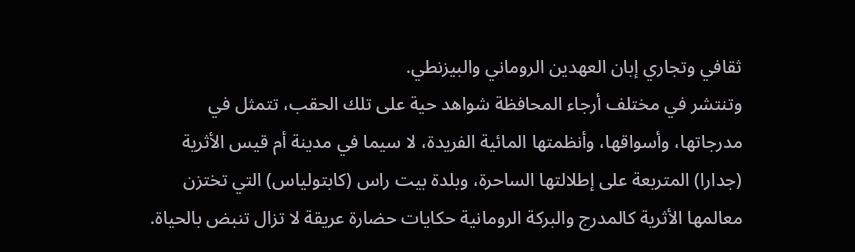ثقافي وتجاري إبان العهدين الروماني والبيزنطي.
وتنتشر في مختلف أرجاء المحافظة شواهد حية على تلك الحقب، تتمثل في مدرجاتها، وأسواقها، وأنظمتها المائية الفريدة، لا سيما في مدينة أم قيس الأثرية (جدارا) المتربعة على إطلالتها الساحرة، وبلدة بيت راس (كابتولياس) التي تختزن معالمها الأثرية كالمدرج والبركة الرومانية حكايات حضارة عريقة لا تزال تنبض بالحياة.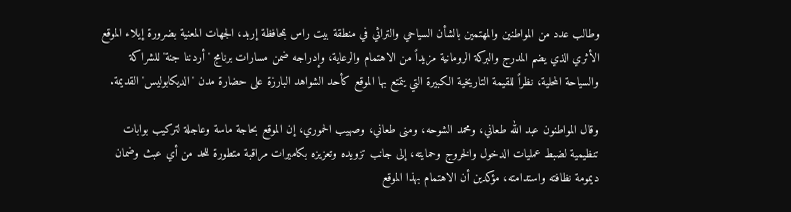وطالب عدد من المواطنين والمهتمين بالشأن السياحي والتراثي في منطقة بيت راس بمحافظة إربد، الجهات المعنية بضرورة إيلاء الموقع الأثري الذي يضم المدرج والبركة الرومانية مزيداً من الاهتمام والرعاية، وإدراجه ضمن مسارات برنامج 'أردننا جنة' للشراكة والسياحة المحلية، نظراً للقيمة التاريخية الكبيرة التي يتمتع بها الموقع كأحد الشواهد البارزة على حضارة مدن 'الديكابوليس' القديمة.

وقال المواطنون عبد الله طعاني، ومحمد الشوحه، ومنى طعاني، وصهيب الحموري، إن الموقع بحاجة ماسة وعاجلة لتركيب بوابات تنظيمية لضبط عمليات الدخول والخروج وحمايته، إلى جانب تزويده وتعزيزه بكاميرات مراقبة متطورة للحد من أي عبث وضمان ديمومة نظافته واستدامته، مؤكدين أن الاهتمام بهذا الموقع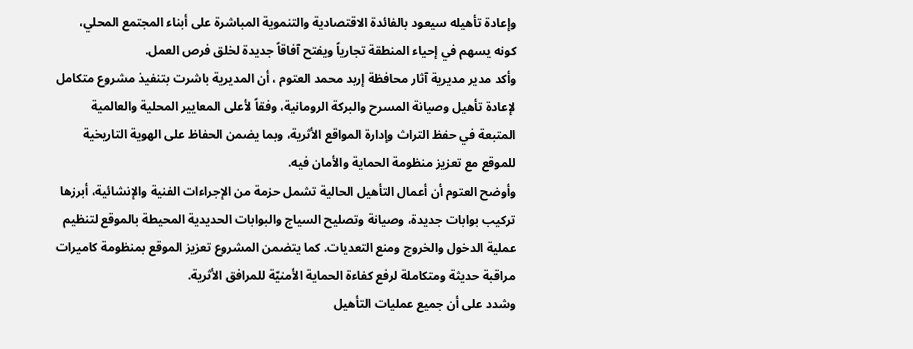وإعادة تأهيله سيعود بالفائدة الاقتصادية والتنموية المباشرة على أبناء المجتمع المحلي، كونه يسهم في إحياء المنطقة تجارياً ويفتح آفاقاً جديدة لخلق فرص العمل.
وأكد مدير مديرية آثار محافظة إربد محمد العتوم ، أن المديرية باشرت بتنفيذ مشروع متكامل لإعادة تأهيل وصيانة المسرح والبركة الرومانية، وفقاً لأعلى المعايير المحلية والعالمية المتبعة في حفظ التراث وإدارة المواقع الأثرية، وبما يضمن الحفاظ على الهوية التاريخية للموقع مع تعزيز منظومة الحماية والأمان فيه.
وأوضح العتوم أن أعمال التأهيل الحالية تشمل حزمة من الإجراءات الفنية والإنشائية، أبرزها تركيب بوابات جديدة، وصيانة وتصليح السياج والبوابات الحديدية المحيطة بالموقع لتنظيم عملية الدخول والخروج ومنع التعديات. كما يتضمن المشروع تعزيز الموقع بمنظومة كاميرات مراقبة حديثة ومتكاملة لرفع كفاءة الحماية الأمنيّة للمرافق الأثرية.
وشدد على أن جميع عمليات التأهيل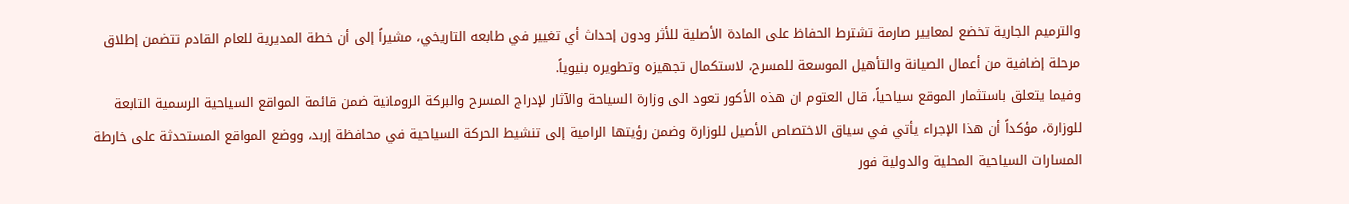والترميم الجارية تخضع لمعايير صارمة تشترط الحفاظ على المادة الأصلية للأثر ودون إحداث أي تغيير في طابعه التاريخي، مشيراً إلى أن خطة المديرية للعام القادم تتضمن إطلاق مرحلة إضافية من أعمال الصيانة والتأهيل الموسعة للمسرح، لاستكمال تجهيزه وتطويره بنيوياً.
وفيما يتعلق باستثمار الموقع سياحياً، قال العتوم ان هذه الأكور تعود الى وزارة السياحة والآثار لإدراج المسرح والبركة الرومانية ضمن قائمة المواقع السياحية الرسمية التابعة للوزارة، مؤكداً أن هذا الإجراء يأتي في سياق الاختصاص الأصيل للوزارة وضمن رؤيتها الرامية إلى تنشيط الحركة السياحية في محافظة إربد، ووضع المواقع المستحدثة على خارطة المسارات السياحية المحلية والدولية فور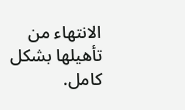الانتهاء من تأهيلها بشكل كامل.